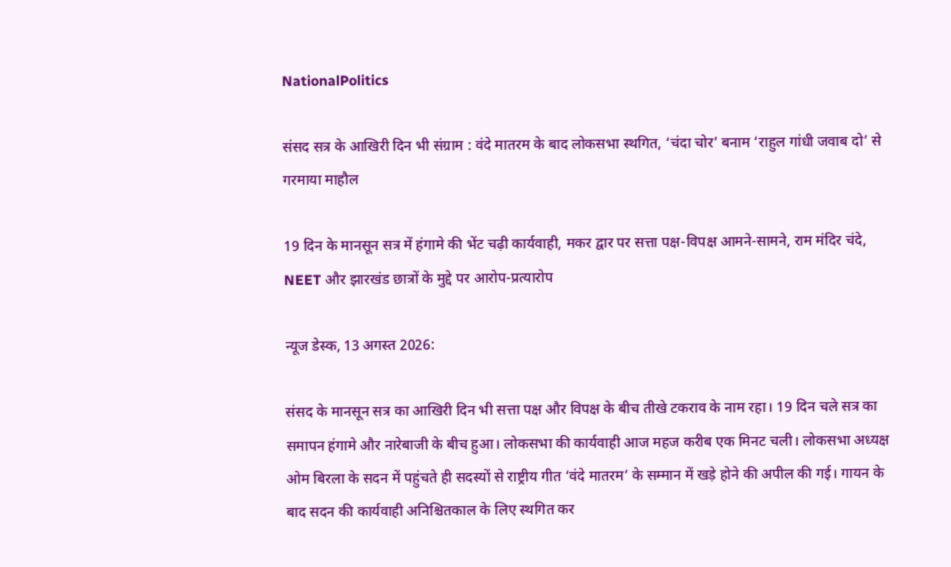NationalPolitics

संसद सत्र के आखिरी दिन भी संग्राम : वंदे मातरम के बाद लोकसभा स्थगित, ‘चंदा चोर’ बनाम ‘राहुल गांधी जवाब दो’ से गरमाया माहौल

19 दिन के मानसून सत्र में हंगामे की भेंट चढ़ी कार्यवाही, मकर द्वार पर सत्ता पक्ष-विपक्ष आमने-सामने, राम मंदिर चंदे, NEET और झारखंड छात्रों के मुद्दे पर आरोप-प्रत्यारोप

न्यूज डेस्क, 13 अगस्त 2026:

संसद के मानसून सत्र का आखिरी दिन भी सत्ता पक्ष और विपक्ष के बीच तीखे टकराव के नाम रहा। 19 दिन चले सत्र का समापन हंगामे और नारेबाजी के बीच हुआ। लोकसभा की कार्यवाही आज महज करीब एक मिनट चली। लोकसभा अध्यक्ष ओम बिरला के सदन में पहुंचते ही सदस्यों से राष्ट्रीय गीत ‘वंदे मातरम’ के सम्मान में खड़े होने की अपील की गई। गायन के बाद सदन की कार्यवाही अनिश्चितकाल के लिए स्थगित कर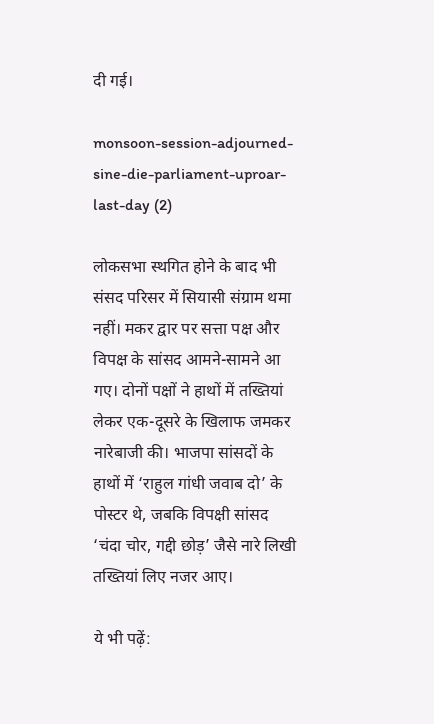दी गई।

monsoon-session-adjourned-sine-die-parliament-uproar-last-day (2)

लोकसभा स्थगित होने के बाद भी संसद परिसर में सियासी संग्राम थमा नहीं। मकर द्वार पर सत्ता पक्ष और विपक्ष के सांसद आमने-सामने आ गए। दोनों पक्षों ने हाथों में तख्तियां लेकर एक-दूसरे के खिलाफ जमकर नारेबाजी की। भाजपा सांसदों के हाथों में ‘राहुल गांधी जवाब दो’ के पोस्टर थे, जबकि विपक्षी सांसद ‘चंदा चोर, गद्दी छोड़’ जैसे नारे लिखी तख्तियां लिए नजर आए।

ये भी पढ़ें: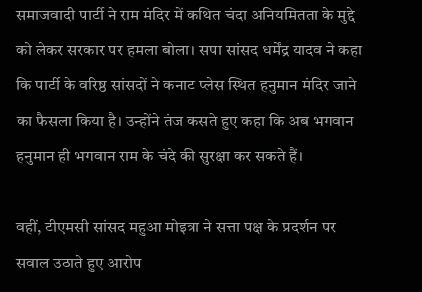समाजवादी पार्टी ने राम मंदिर में कथित चंदा अनियमितता के मुद्दे को लेकर सरकार पर हमला बोला। सपा सांसद धर्मेंद्र यादव ने कहा कि पार्टी के वरिष्ठ सांसदों ने कनाट प्लेस स्थित हनुमान मंदिर जाने का फैसला किया है। उन्होंने तंज कसते हुए कहा कि अब भगवान हनुमान ही भगवान राम के चंदे की सुरक्षा कर सकते हैं।

वहीं, टीएमसी सांसद महुआ मोइत्रा ने सत्ता पक्ष के प्रदर्शन पर सवाल उठाते हुए आरोप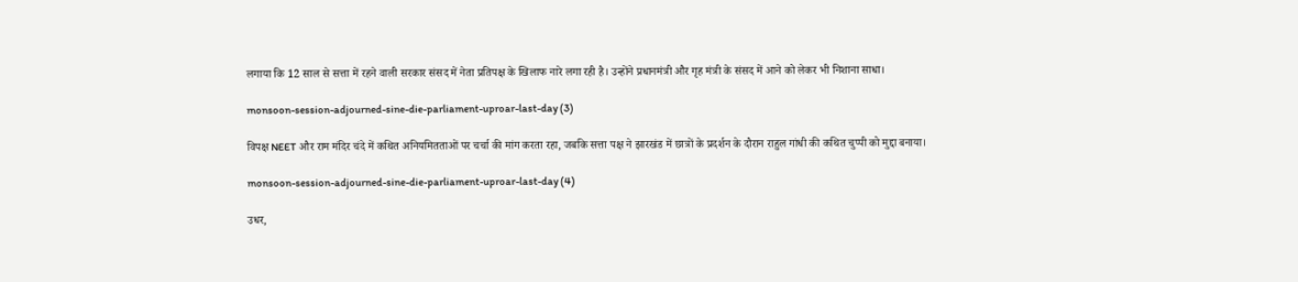लगाया कि 12 साल से सत्ता में रहने वाली सरकार संसद में नेता प्रतिपक्ष के खिलाफ नारे लगा रही है। उन्होंने प्रधानमंत्री और गृह मंत्री के संसद में आने को लेकर भी निशाना साधा।

monsoon-session-adjourned-sine-die-parliament-uproar-last-day (3)

विपक्ष NEET और राम मंदिर चंदे में कथित अनियमितताओं पर चर्चा की मांग करता रहा, जबकि सत्ता पक्ष ने झारखंड में छात्रों के प्रदर्शन के दौरान राहुल गांधी की कथित चुप्पी को मुद्दा बनाया।

monsoon-session-adjourned-sine-die-parliament-uproar-last-day (4)

उधर,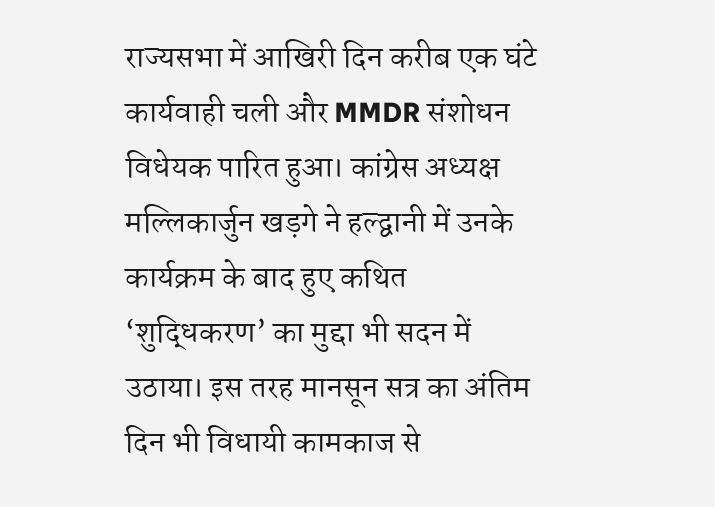राज्यसभा में आखिरी दिन करीब एक घंटे कार्यवाही चली और MMDR संशोधन विधेयक पारित हुआ। कांग्रेस अध्यक्ष मल्लिकार्जुन खड़गे ने हल्द्वानी में उनके कार्यक्रम के बाद हुए कथित ‘शुद्धिकरण’ का मुद्दा भी सदन में उठाया। इस तरह मानसून सत्र का अंतिम दिन भी विधायी कामकाज से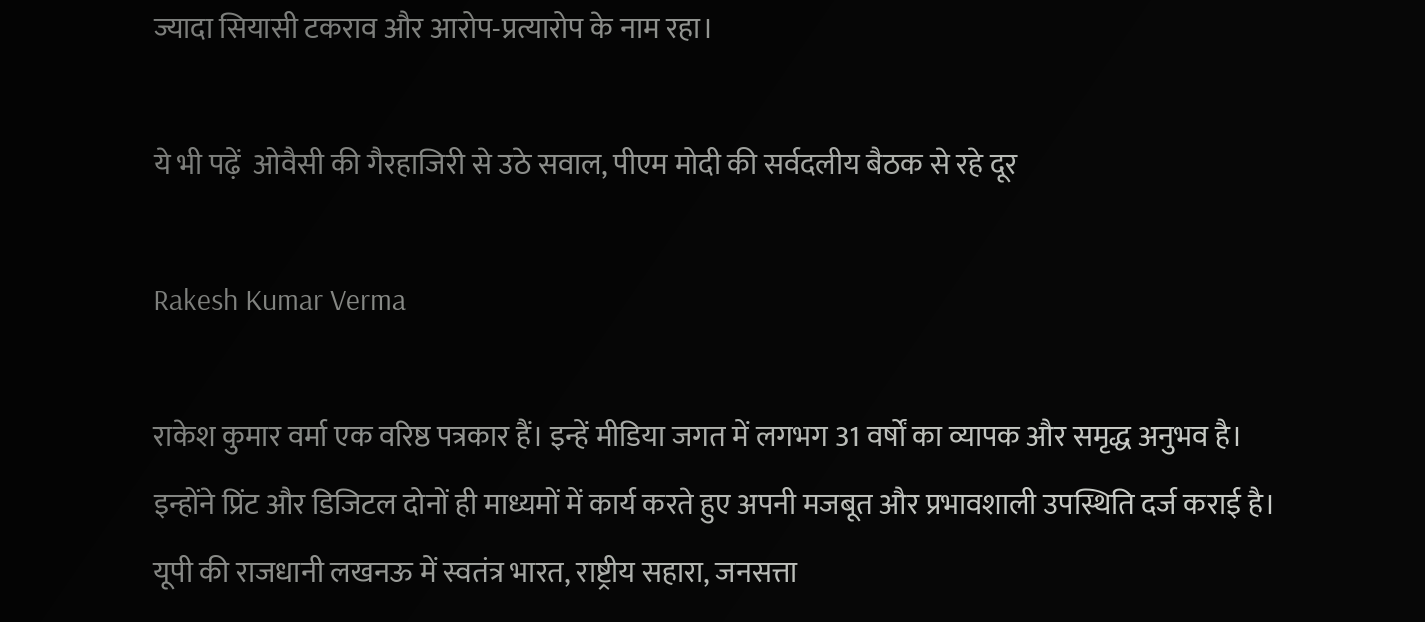ज्यादा सियासी टकराव और आरोप-प्रत्यारोप के नाम रहा।

ये भी पढ़ें  ओवैसी की गैरहाजिरी से उठे सवाल, पीएम मोदी की सर्वदलीय बैठक से रहे दूर

Rakesh Kumar Verma

राकेश कुमार वर्मा एक वरिष्ठ पत्रकार हैं। इन्हें मीडिया जगत में लगभग 31 वर्षों का व्यापक और समृद्ध अनुभव है। इन्होंने प्रिंट और डिजिटल दोनों ही माध्यमों में कार्य करते हुए अपनी मजबूत और प्रभावशाली उपस्थिति दर्ज कराई है। यूपी की राजधानी लखनऊ में स्वतंत्र भारत, राष्ट्रीय सहारा, जनसत्ता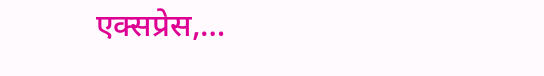एक्सप्रेस,…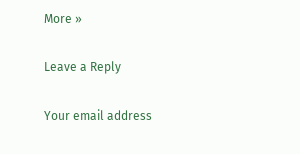More »

Leave a Reply

Your email address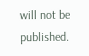will not be published.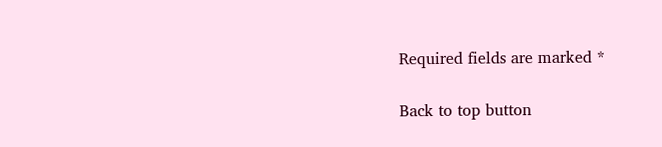Required fields are marked *

Back to top button